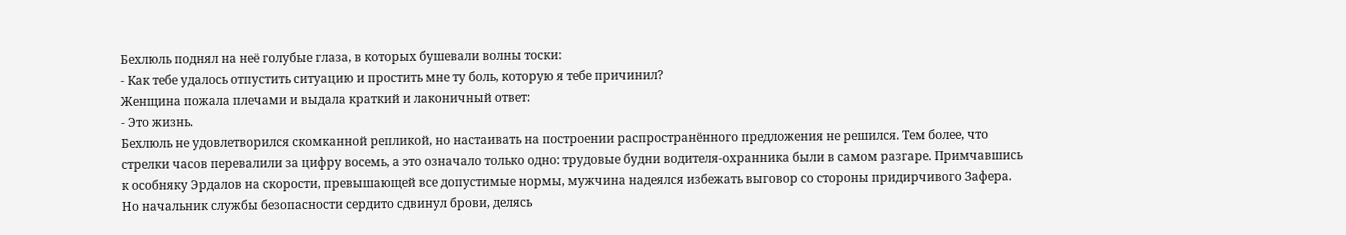Бехлюль поднял на неё голубые глаза, в которых бушевали волны тоски:
- Как тебе удалось отпустить ситуацию и простить мне ту боль, которую я тебе причинил?
Женщина пожала плечами и выдала краткий и лаконичный ответ:
- Это жизнь.
Бехлюль не удовлетворился скомканной репликой, но настаивать на построении распространённого предложения не решился. Тем более, что стрелки часов перевалили за цифру восемь, а это означало только одно: трудовые будни водителя-охранника были в самом разгаре. Примчавшись к особняку Эрдалов на скорости, превышающей все допустимые нормы, мужчина надеялся избежать выговор со стороны придирчивого Зафера. Но начальник службы безопасности сердито сдвинул брови, делясь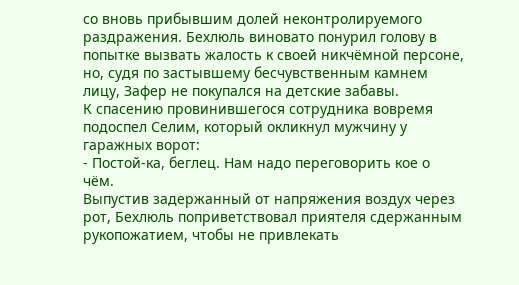со вновь прибывшим долей неконтролируемого раздражения. Бехлюль виновато понурил голову в попытке вызвать жалость к своей никчёмной персоне, но, судя по застывшему бесчувственным камнем лицу, Зафер не покупался на детские забавы.
К спасению провинившегося сотрудника вовремя подоспел Селим, который окликнул мужчину у гаражных ворот:
- Постой-ка, беглец. Нам надо переговорить кое о чём.
Выпустив задержанный от напряжения воздух через рот, Бехлюль поприветствовал приятеля сдержанным рукопожатием, чтобы не привлекать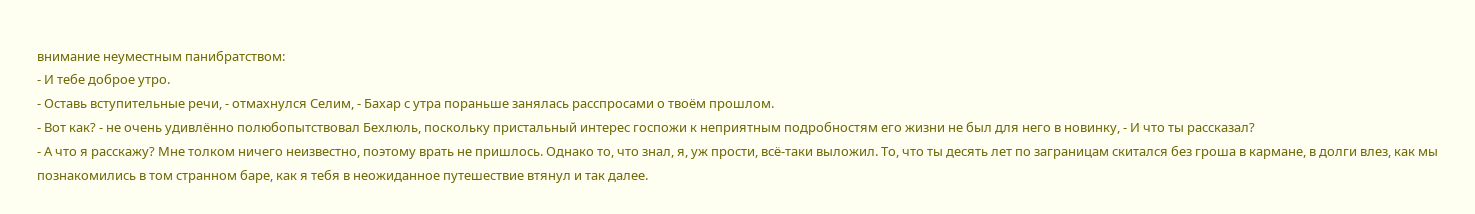внимание неуместным панибратством:
- И тебе доброе утро.
- Оставь вступительные речи, - отмахнулся Селим, - Бахар с утра пораньше занялась расспросами о твоём прошлом.
- Вот как? - не очень удивлённо полюбопытствовал Бехлюль, поскольку пристальный интерес госпожи к неприятным подробностям его жизни не был для него в новинку, - И что ты рассказал?
- А что я расскажу? Мне толком ничего неизвестно, поэтому врать не пришлось. Однако то, что знал, я, уж прости, всё-таки выложил. То, что ты десять лет по заграницам скитался без гроша в кармане, в долги влез, как мы познакомились в том странном баре, как я тебя в неожиданное путешествие втянул и так далее.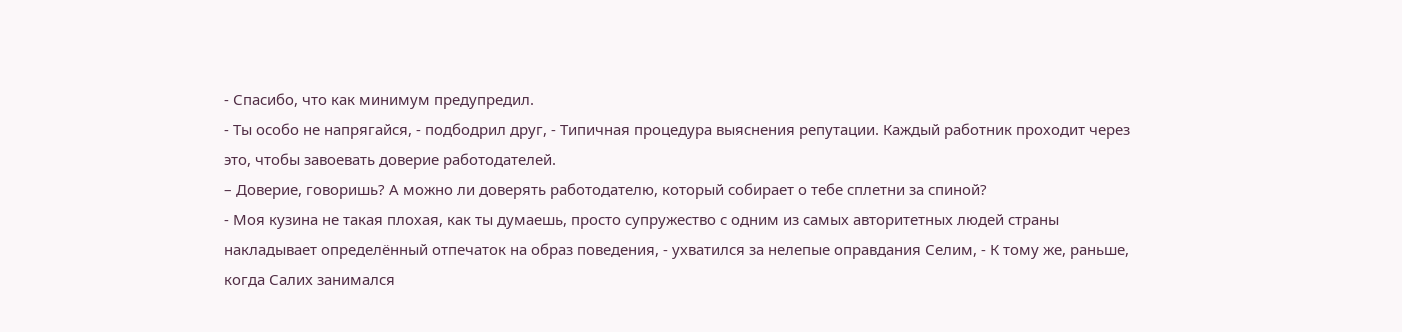- Спасибо, что как минимум предупредил.
- Ты особо не напрягайся, - подбодрил друг, - Типичная процедура выяснения репутации. Каждый работник проходит через это, чтобы завоевать доверие работодателей.
– Доверие, говоришь? А можно ли доверять работодателю, который собирает о тебе сплетни за спиной?
- Моя кузина не такая плохая, как ты думаешь, просто супружество с одним из самых авторитетных людей страны накладывает определённый отпечаток на образ поведения, - ухватился за нелепые оправдания Селим, - К тому же, раньше, когда Салих занимался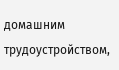домашним трудоустройством,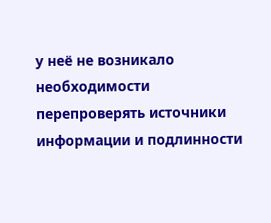у неё не возникало необходимости перепроверять источники информации и подлинности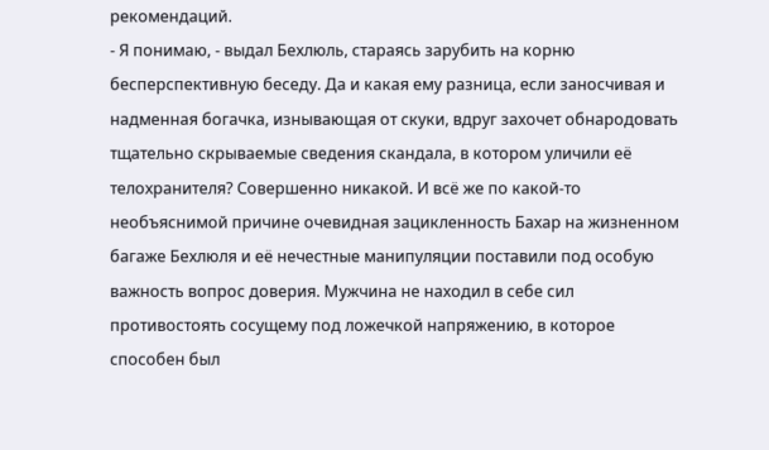рекомендаций.
- Я понимаю, - выдал Бехлюль, стараясь зарубить на корню бесперспективную беседу. Да и какая ему разница, если заносчивая и надменная богачка, изнывающая от скуки, вдруг захочет обнародовать тщательно скрываемые сведения скандала, в котором уличили её телохранителя? Совершенно никакой. И всё же по какой-то необъяснимой причине очевидная зацикленность Бахар на жизненном багаже Бехлюля и её нечестные манипуляции поставили под особую важность вопрос доверия. Мужчина не находил в себе сил противостоять сосущему под ложечкой напряжению, в которое способен был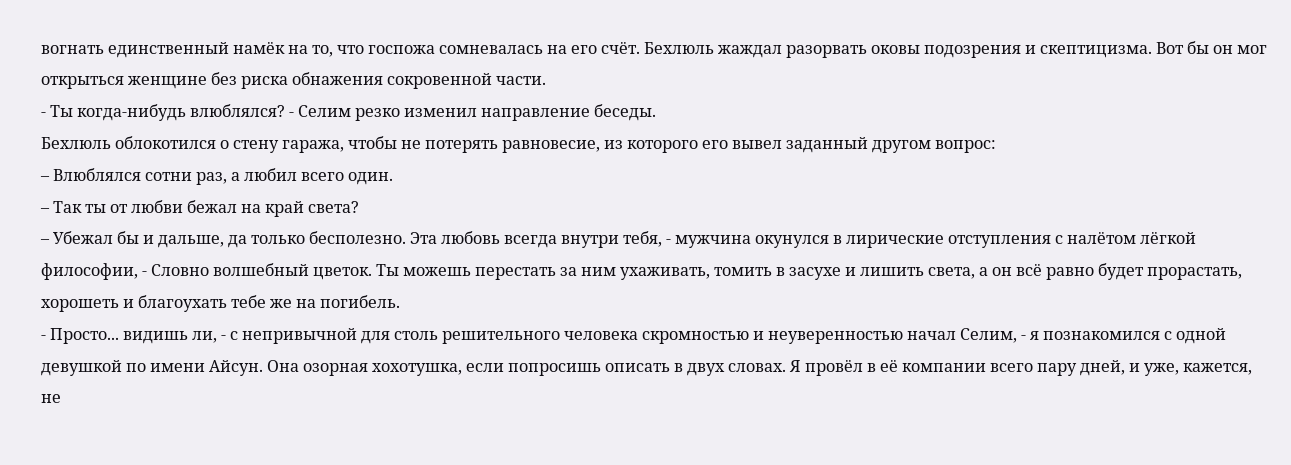вогнать единственный намёк на то, что госпожа сомневалась на его счёт. Бехлюль жаждал разорвать оковы подозрения и скептицизма. Вот бы он мог открыться женщине без риска обнажения сокровенной части.
- Ты когда-нибудь влюблялся? - Селим резко изменил направление беседы.
Бехлюль облокотился о стену гаража, чтобы не потерять равновесие, из которого его вывел заданный другом вопрос:
– Влюблялся сотни раз, а любил всего один.
– Так ты от любви бежал на край света?
– Убежал бы и дальше, да только бесполезно. Эта любовь всегда внутри тебя, - мужчина окунулся в лирические отступления с налётом лёгкой философии, - Словно волшебный цветок. Ты можешь перестать за ним ухаживать, томить в засухе и лишить света, а он всё равно будет прорастать, хорошеть и благоухать тебе же на погибель.
- Просто... видишь ли, - с непривычной для столь решительного человека скромностью и неуверенностью начал Селим, - я познакомился с одной девушкой по имени Айсун. Она озорная хохотушка, если попросишь описать в двух словах. Я провёл в её компании всего пару дней, и уже, кажется, не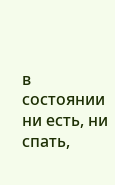в состоянии ни есть, ни спать,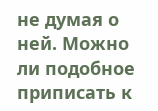не думая о ней. Можно ли подобное приписать к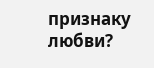признаку любви?